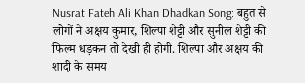Nusrat Fateh Ali Khan Dhadkan Song: बहुत से लोगों ने अक्षय कुमार, शिल्पा शेट्टी और सुनील शेट्टी की फिल्म धड़कन तो देखी ही होगी. शिल्पा और अक्षय की शादी के समय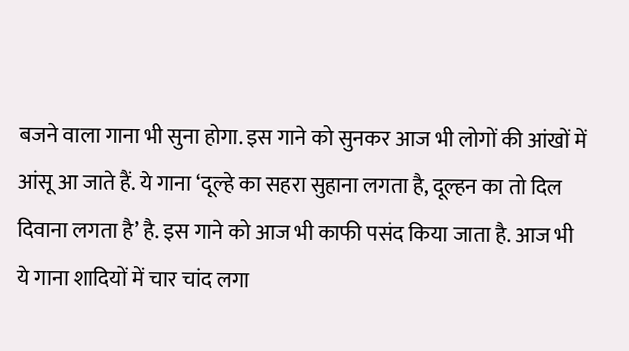बजने वाला गाना भी सुना होगा. इस गाने को सुनकर आज भी लोगों की आंखों में आंसू आ जाते हैं. ये गाना ‘दूल्हे का सहरा सुहाना लगता है, दूल्हन का तो दिल दिवाना लगता है’ है. इस गाने को आज भी काफी पसंद किया जाता है. आज भी ये गाना शादियों में चार चांद लगा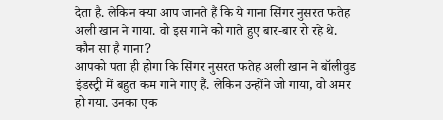देता है. लेकिन क्या आप जानते हैं कि ये गाना सिंगर नुसरत फतेह अली खान ने गाया. वो इस गाने को गाते हुए बार-बार रो रहे थे.
कौन सा है गाना?
आपको पता ही होगा कि सिंगर नुसरत फतेह अली खान ने बॉलीवुड इंडस्ट्री में बहुत कम गाने गाए हैं. लेकिन उन्होंने जो गाया, वो अमर हो गया. उनका एक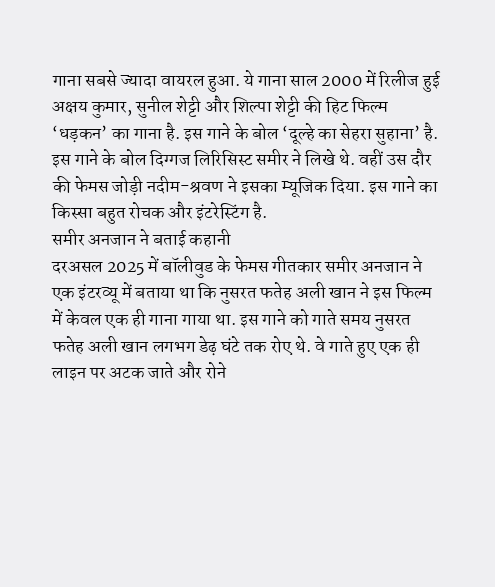गाना सबसे ज्यादा वायरल हुआ. ये गाना साल 2000 में रिलीज हुई अक्षय कुमार, सुनील शेट्टी और शिल्पा शेट्टी की हिट फिल्म ‘धड़कन’ का गाना है. इस गाने के बोल ‘दूल्हे का सेहरा सुहाना’ है. इस गाने के बोल दिग्गज लिरिसिस्ट समीर ने लिखे थे. वहीं उस दौर की फेमस जोड़ी नदीम-श्रवण ने इसका म्यूजिक दिया. इस गाने का किस्सा बहुत रोचक और इंटरेस्टिंग है.
समीर अनजान ने बताई कहानी
दरअसल 2025 में बॉलीवुड के फेमस गीतकार समीर अनजान ने एक इंटरव्यू में बताया था कि नुसरत फतेह अली खान ने इस फिल्म में केवल एक ही गाना गाया था. इस गाने को गाते समय नुसरत फतेह अली खान लगभग डेढ़ घंटे तक रोए थे. वे गाते हुए एक ही लाइन पर अटक जाते और रोने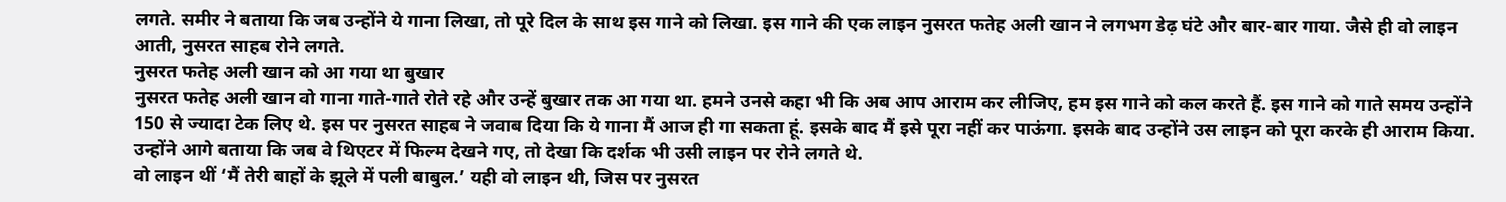लगते. समीर ने बताया कि जब उन्होंने ये गाना लिखा, तो पूरे दिल के साथ इस गाने को लिखा. इस गाने की एक लाइन नुसरत फतेह अली खान ने लगभग डेढ़ घंटे और बार-बार गाया. जैसे ही वो लाइन आती, नुसरत साहब रोने लगते.
नुसरत फतेह अली खान को आ गया था बुखार
नुसरत फतेह अली खान वो गाना गाते-गाते रोते रहे और उन्हें बुखार तक आ गया था. हमने उनसे कहा भी कि अब आप आराम कर लीजिए, हम इस गाने को कल करते हैं. इस गाने को गाते समय उन्होंने 150 से ज्यादा टेक लिए थे. इस पर नुसरत साहब ने जवाब दिया कि ये गाना मैं आज ही गा सकता हूं. इसके बाद मैं इसे पूरा नहीं कर पाऊंगा. इसके बाद उन्होंने उस लाइन को पूरा करके ही आराम किया. उन्होंने आगे बताया कि जब वे थिएटर में फिल्म देखने गए, तो देखा कि दर्शक भी उसी लाइन पर रोने लगते थे.
वो लाइन थीं ‘मैं तेरी बाहों के झूले में पली बाबुल.’ यही वो लाइन थी, जिस पर नुसरत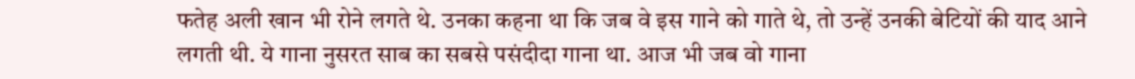फतेह अली खान भी रोने लगते थे. उनका कहना था कि जब वे इस गाने को गाते थे, तो उन्हें उनकी बेटियों की याद आने लगती थी. ये गाना नुसरत साब का सबसे पसंदीदा गाना था. आज भी जब वो गाना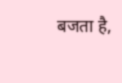बजता है,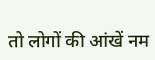तो लोगों की आंखें नम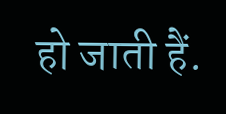हो जाती हैं.